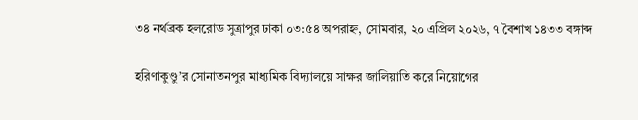৩৪ নর্থব্রক হলরোড সুত্রাপুর ঢাকা ০৩:৫৪ অপরাহ্ন, সোমবার, ২০ এপ্রিল ২০২৬, ৭ বৈশাখ ১৪৩৩ বঙ্গাব্দ

হরিণাকুণ্ডু’র সোনাতনপুর মাধ্যমিক বিদ্যালয়ে সাক্ষর জালিয়াতি করে নিয়োগের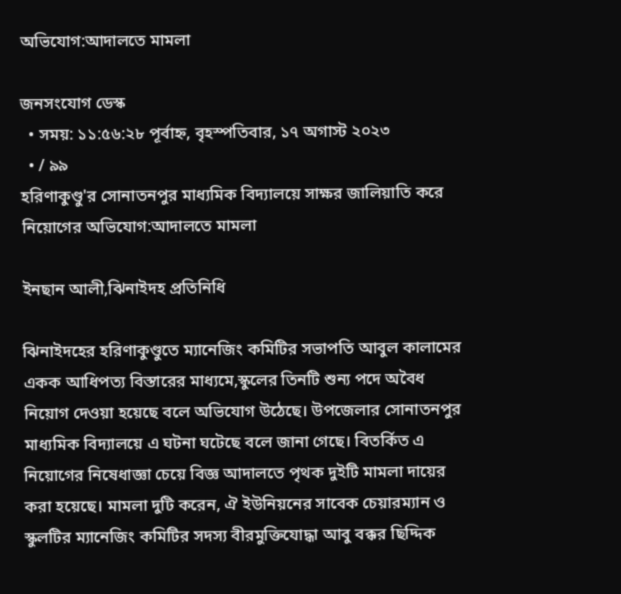অভিযোগ:আদালতে মামলা

জনসংযোগ ডেস্ক
  • সময়: ১১:৫৬:২৮ পূর্বাহ্ন, বৃহস্পতিবার, ১৭ অগাস্ট ২০২৩
  • / ৯৯
হরিণাকুণ্ডু'র সোনাতনপুর মাধ্যমিক বিদ্যালয়ে সাক্ষর জালিয়াতি করে নিয়োগের অভিযোগ:আদালতে মামলা

ইনছান আলী,ঝিনাইদহ প্রতিনিধি

ঝিনাইদহের হরিণাকুণ্ডুতে ম্যানেজিং কমিটির সভাপতি আবুল কালামের একক আধিপত্য বিস্তারের মাধ্যমে,স্কুলের তিনটি শুন্য পদে অবৈধ নিয়োগ দেওয়া হয়েছে বলে অভিযোগ উঠেছে। উপজেলার সোনাতনপুর মাধ্যমিক বিদ্যালয়ে এ ঘটনা ঘটেছে বলে জানা গেছে। বিতর্কিত এ নিয়োগের নিষেধাজ্ঞা চেয়ে বিজ্ঞ আদালতে পৃথক দুইটি মামলা দায়ের করা হয়েছে। মামলা দুটি করেন, ঐ ইউনিয়নের সাবেক চেয়ারম্যান ও স্কুলটির ম্যানেজিং কমিটির সদস্য বীরমুক্তিযোদ্ধা আবু বক্কর ছিদ্দিক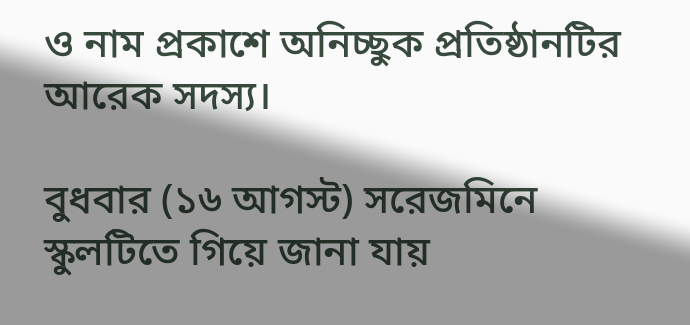ও নাম প্রকাশে অনিচ্ছুক প্রতিষ্ঠানটির আরেক সদস্য।

বুধবার (১৬ আগস্ট) সরেজমিনে স্কুলটিতে গিয়ে জানা যায়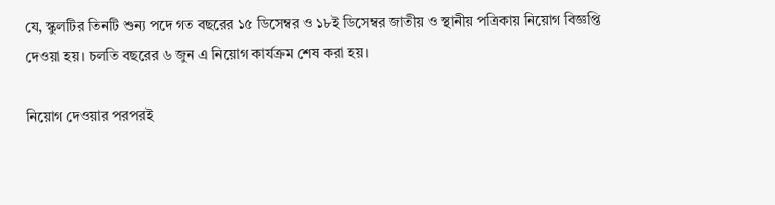যে, স্কুলটির তিনটি শুন্য পদে গত বছরের ১৫ ডিসেম্বর ও ১৮ই ডিসেম্বর জাতীয় ও স্থানীয় পত্রিকায় নিয়োগ বিজ্ঞপ্তি দেওয়া হয়। চলতি বছরের ৬ জুন এ নিয়োগ কার্যক্রম শেষ করা হয়।

নিয়োগ দেওয়ার পরপরই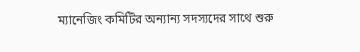ম্যানেজিং কমিটির অন্যান্য সদস্যদের সাথে শুরু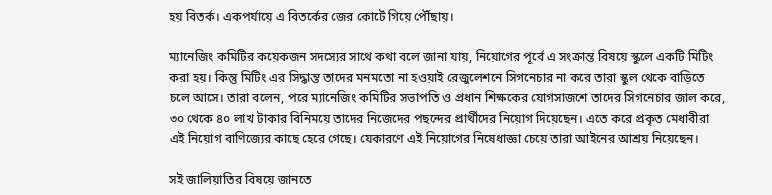হয় বিতর্ক। একপর্যায়ে এ বিতর্কের জের কোর্টে গিয়ে পৌঁছায়।

ম্যানেজিং কমিটির কয়েকজন সদস্যের সাথে কথা বলে জানা যায়, নিয়োগের পূর্বে এ সংক্রান্ত বিষয়ে স্কুলে একটি মিটিং করা হয়। কিন্তু মিটিং এর সিদ্ধান্ত তাদের মনমতো না হওয়াই রেজুলেশনে সিগনেচার না করে তারা স্কুল থেকে বাড়িতে চলে আসে। তারা বলেন, পরে ম্যানেজিং কমিটির সভাপতি ও প্রধান শিক্ষকের যোগসাজশে তাদের সিগনেচার জাল করে, ৩০ থেকে ৪০ লাখ টাকার বিনিময়ে তাদের নিজেদের পছন্দের প্রার্থীদের নিয়োগ দিয়েছেন। এতে করে প্রকৃত মেধাবীরা এই নিয়োগ বাণিজ্যের কাছে হেরে গেছে। যেকারণে এই নিয়োগের নিষেধাজ্ঞা চেয়ে তারা আইনের আশ্রয় নিয়েছেন।

সই জালিয়াতির বিষয়ে জানতে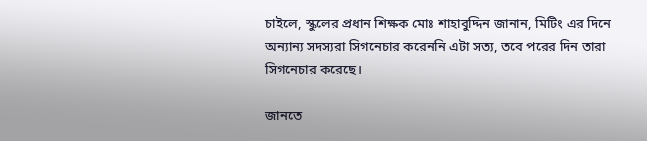চাইলে, স্কুলের প্রধান শিক্ষক মোঃ শাহাবুদ্দিন জানান, মিটিং এর দিনে অন্যান্য সদস্যরা সিগনেচার করেননি এটা সত্য, তবে পরের দিন তারা সিগনেচার করেছে।

জানতে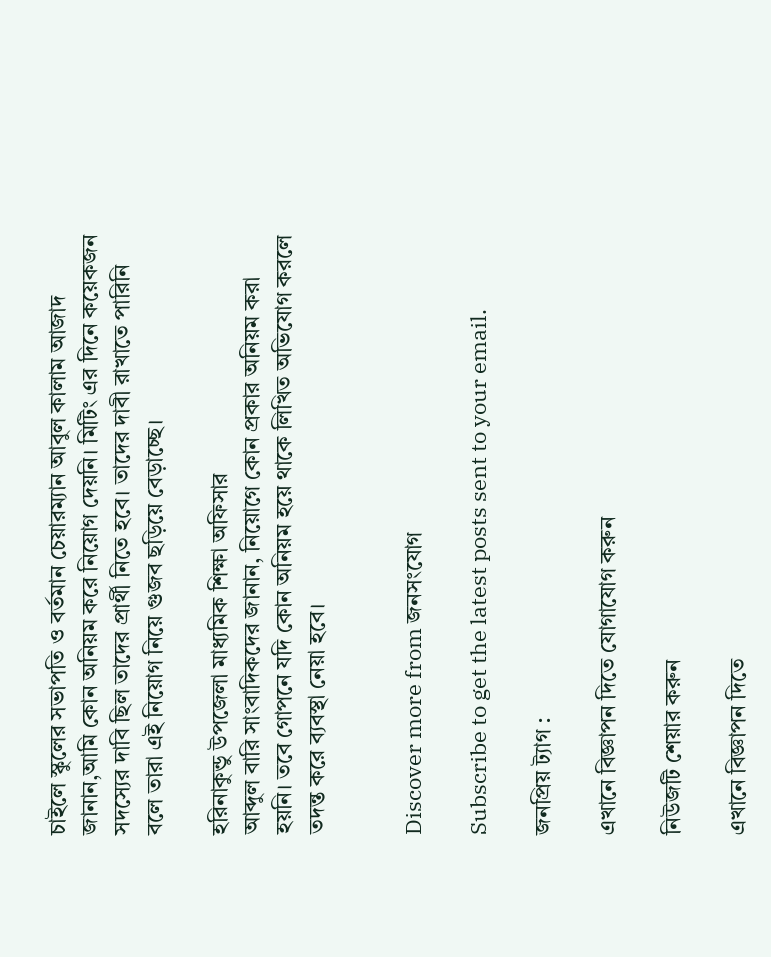চাইলে স্কুলের সভাপতি ও বর্তমান চেয়ারম্যান আবুল কালাম আজাদ জানান,আমি কোন অনিয়ম করে নিয়োগ দেয়নি। মিটিং এর দিনে কয়েকজন সদস্যের দাবি ছিল তাদের প্রার্থী নিতে হবে। তাদের দাবী রাখাতে পারিনি বলে তারা এই নিয়োগ নিয়ে গুজব ছড়িয়ে বেড়াচ্ছে।

হরিনাকুন্ডু উপজেলা মাধ্যমিক শিক্ষা অফিসার
আব্দুল বারি সাংবাদিকদের জানান, নিয়োগে কোন প্রকার অনিয়ম করা হয়নি। তবে গোপনে যদি কোন অনিয়ম হয়ে থাকে লিখিত অভিযোগ করলে তদন্ত করে ব্যবস্থা নেয়া হবে।


Discover more from জনসংযোগ

Subscribe to get the latest posts sent to your email.

জনপ্রিয় ট্যাগ :

এখানে বিজ্ঞাপন দিতে যোগাযোগ করুন

নিউজটি শেয়ার করুন

এখানে বিজ্ঞাপন দিতে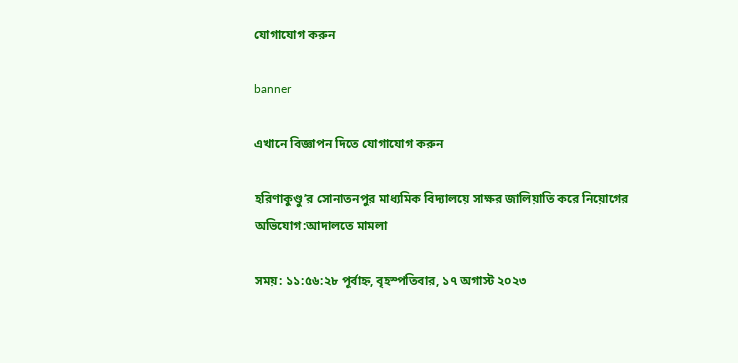যোগাযোগ করুন

banner

এখানে বিজ্ঞাপন দিতে যোগাযোগ করুন

হরিণাকুণ্ডু’র সোনাতনপুর মাধ্যমিক বিদ্যালয়ে সাক্ষর জালিয়াতি করে নিয়োগের অভিযোগ:আদালতে মামলা

সময়: ১১:৫৬:২৮ পূর্বাহ্ন, বৃহস্পতিবার, ১৭ অগাস্ট ২০২৩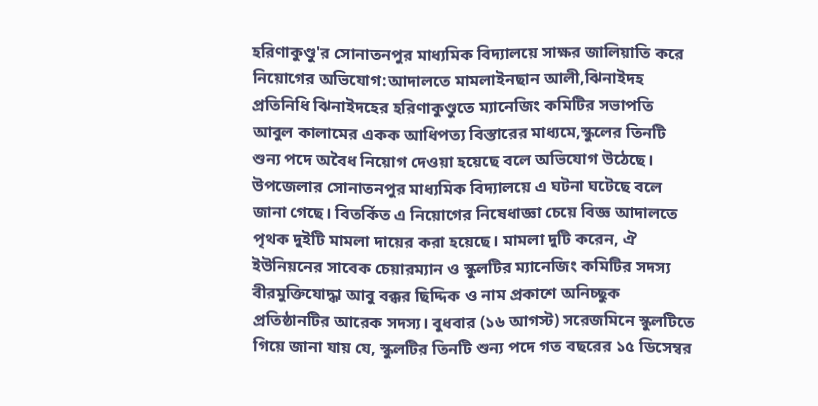হরিণাকুণ্ডু'র সোনাতনপুর মাধ্যমিক বিদ্যালয়ে সাক্ষর জালিয়াতি করে নিয়োগের অভিযোগ:আদালতে মামলাইনছান আলী,ঝিনাইদহ প্রতিনিধি ঝিনাইদহের হরিণাকুণ্ডুতে ম্যানেজিং কমিটির সভাপতি আবুল কালামের একক আধিপত্য বিস্তারের মাধ্যমে,স্কুলের তিনটি শুন্য পদে অবৈধ নিয়োগ দেওয়া হয়েছে বলে অভিযোগ উঠেছে। উপজেলার সোনাতনপুর মাধ্যমিক বিদ্যালয়ে এ ঘটনা ঘটেছে বলে জানা গেছে। বিতর্কিত এ নিয়োগের নিষেধাজ্ঞা চেয়ে বিজ্ঞ আদালতে পৃথক দুইটি মামলা দায়ের করা হয়েছে। মামলা দুটি করেন, ঐ ইউনিয়নের সাবেক চেয়ারম্যান ও স্কুলটির ম্যানেজিং কমিটির সদস্য বীরমুক্তিযোদ্ধা আবু বক্কর ছিদ্দিক ও নাম প্রকাশে অনিচ্ছুক প্রতিষ্ঠানটির আরেক সদস্য। বুধবার (১৬ আগস্ট) সরেজমিনে স্কুলটিতে গিয়ে জানা যায় যে, স্কুলটির তিনটি শুন্য পদে গত বছরের ১৫ ডিসেম্বর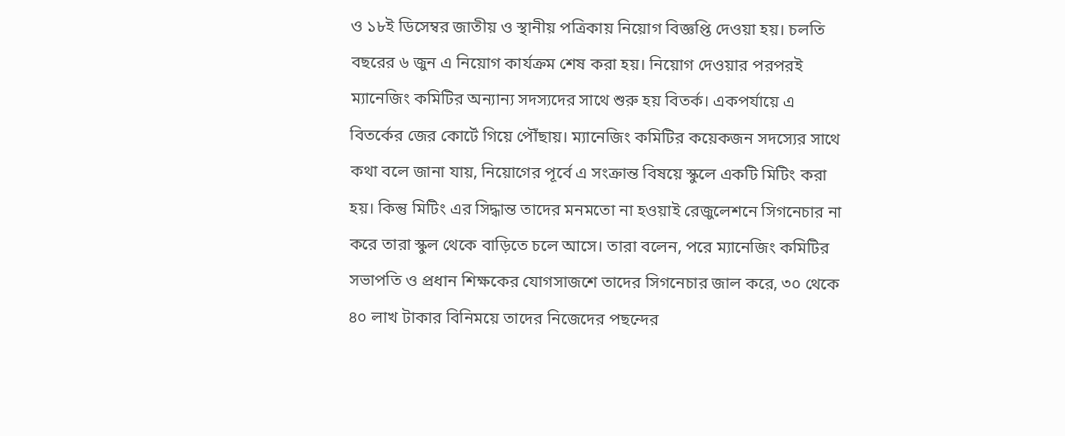ও ১৮ই ডিসেম্বর জাতীয় ও স্থানীয় পত্রিকায় নিয়োগ বিজ্ঞপ্তি দেওয়া হয়। চলতি বছরের ৬ জুন এ নিয়োগ কার্যক্রম শেষ করা হয়। নিয়োগ দেওয়ার পরপরই ম্যানেজিং কমিটির অন্যান্য সদস্যদের সাথে শুরু হয় বিতর্ক। একপর্যায়ে এ বিতর্কের জের কোর্টে গিয়ে পৌঁছায়। ম্যানেজিং কমিটির কয়েকজন সদস্যের সাথে কথা বলে জানা যায়, নিয়োগের পূর্বে এ সংক্রান্ত বিষয়ে স্কুলে একটি মিটিং করা হয়। কিন্তু মিটিং এর সিদ্ধান্ত তাদের মনমতো না হওয়াই রেজুলেশনে সিগনেচার না করে তারা স্কুল থেকে বাড়িতে চলে আসে। তারা বলেন, পরে ম্যানেজিং কমিটির সভাপতি ও প্রধান শিক্ষকের যোগসাজশে তাদের সিগনেচার জাল করে, ৩০ থেকে ৪০ লাখ টাকার বিনিময়ে তাদের নিজেদের পছন্দের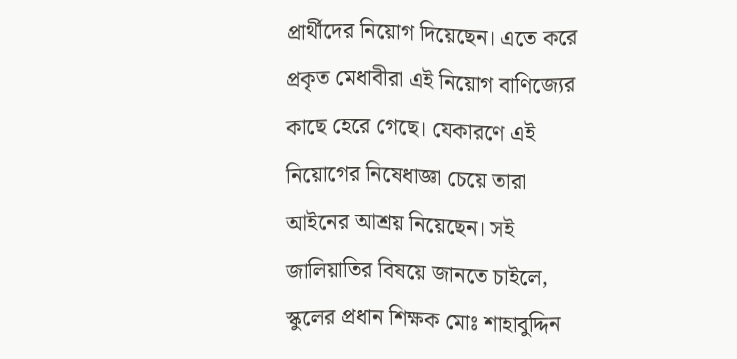প্রার্থীদের নিয়োগ দিয়েছেন। এতে করে প্রকৃত মেধাবীরা এই নিয়োগ বাণিজ্যের কাছে হেরে গেছে। যেকারণে এই নিয়োগের নিষেধাজ্ঞা চেয়ে তারা আইনের আশ্রয় নিয়েছেন। সই জালিয়াতির বিষয়ে জানতে চাইলে, স্কুলের প্রধান শিক্ষক মোঃ শাহাবুদ্দিন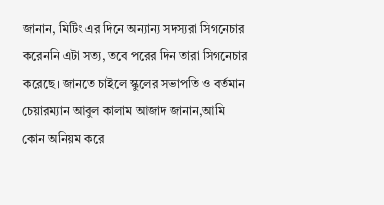জানান, মিটিং এর দিনে অন্যান্য সদস্যরা সিগনেচার করেননি এটা সত্য, তবে পরের দিন তারা সিগনেচার করেছে। জানতে চাইলে স্কুলের সভাপতি ও বর্তমান চেয়ারম্যান আবুল কালাম আজাদ জানান,আমি কোন অনিয়ম করে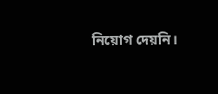নিয়োগ দেয়নি।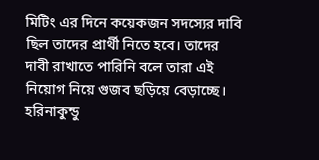মিটিং এর দিনে কয়েকজন সদস্যের দাবি ছিল তাদের প্রার্থী নিতে হবে। তাদের দাবী রাখাতে পারিনি বলে তারা এই নিয়োগ নিয়ে গুজব ছড়িয়ে বেড়াচ্ছে। হরিনাকুন্ডু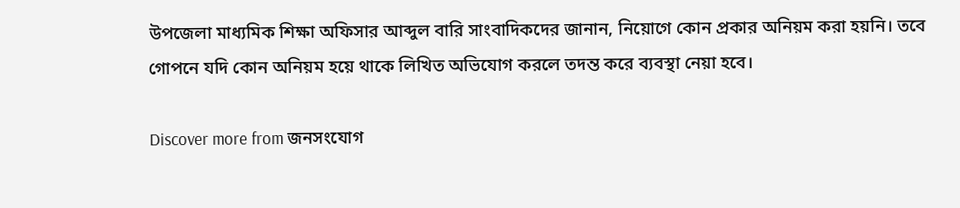উপজেলা মাধ্যমিক শিক্ষা অফিসার আব্দুল বারি সাংবাদিকদের জানান, নিয়োগে কোন প্রকার অনিয়ম করা হয়নি। তবে গোপনে যদি কোন অনিয়ম হয়ে থাকে লিখিত অভিযোগ করলে তদন্ত করে ব্যবস্থা নেয়া হবে।

Discover more from জনসংযোগ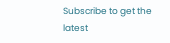Subscribe to get the latest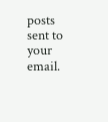posts sent to your email.